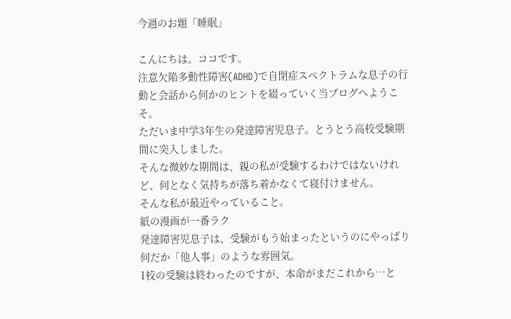今週のお題「睡眠」

こんにちは。ココです。
注意欠陥多動性障害(ADHD)で自閉症スペクトラムな息子の行動と会話から何かのヒントを綴っていく当ブログへようこそ。
ただいま中学3年生の発達障害児息子。とうとう高校受験期間に突入しました。
そんな微妙な期間は、親の私が受験するわけではないけれど、何となく気持ちが落ち着かなくて寝付けません。
そんな私が最近やっていること。
紙の漫画が一番ラク
発達障害児息子は、受験がもう始まったというのにやっぱり何だか「他人事」のような雰囲気。
1校の受験は終わったのですが、本命がまだこれから…と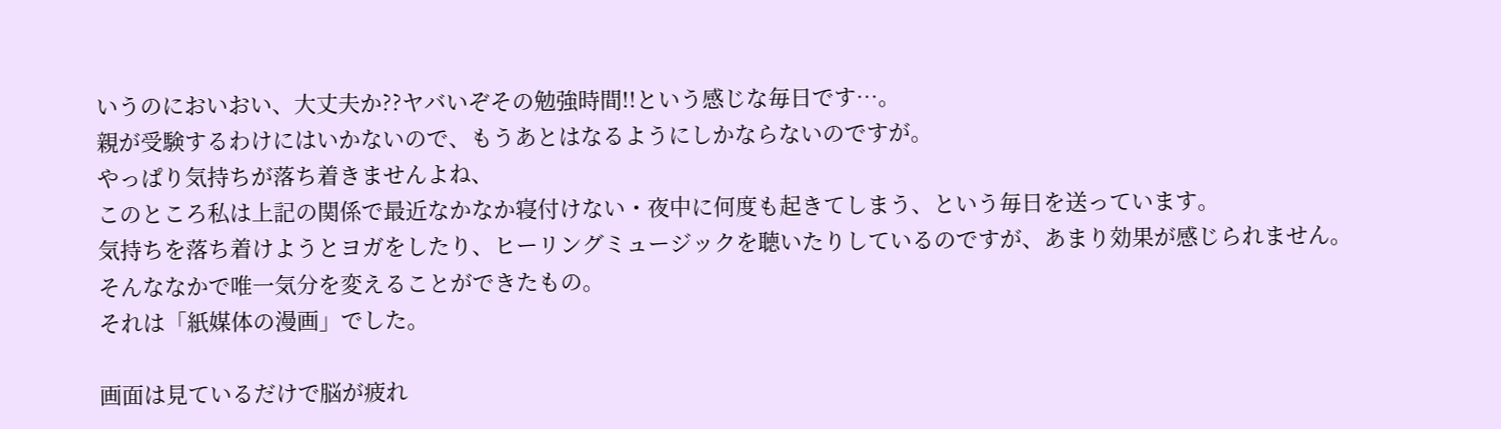いうのにおいおい、大丈夫か??ヤバいぞその勉強時間!!という感じな毎日です…。
親が受験するわけにはいかないので、もうあとはなるようにしかならないのですが。
やっぱり気持ちが落ち着きませんよね、
このところ私は上記の関係で最近なかなか寝付けない・夜中に何度も起きてしまう、という毎日を送っています。
気持ちを落ち着けようとヨガをしたり、ヒーリングミュージックを聴いたりしているのですが、あまり効果が感じられません。
そんななかで唯一気分を変えることができたもの。
それは「紙媒体の漫画」でした。

画面は見ているだけで脳が疲れ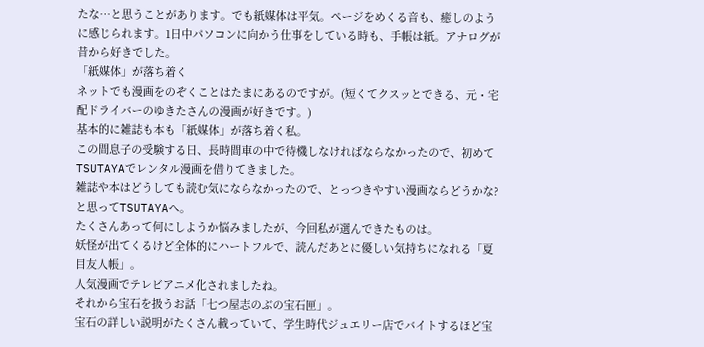たな…と思うことがあります。でも紙媒体は平気。ページをめくる音も、癒しのように感じられます。1日中パソコンに向かう仕事をしている時も、手帳は紙。アナログが昔から好きでした。
「紙媒体」が落ち着く
ネットでも漫画をのぞくことはたまにあるのですが。(短くてクスッとできる、元・宅配ドライバーのゆきたさんの漫画が好きです。)
基本的に雑誌も本も「紙媒体」が落ち着く私。
この間息子の受験する日、長時間車の中で待機しなければならなかったので、初めてTSUTAYAでレンタル漫画を借りてきました。
雑誌や本はどうしても読む気にならなかったので、とっつきやすい漫画ならどうかな?と思ってTSUTAYAへ。
たくさんあって何にしようか悩みましたが、今回私が選んできたものは。
妖怪が出てくるけど全体的にハートフルで、読んだあとに優しい気持ちになれる「夏目友人帳」。
人気漫画でテレビアニメ化されましたね。
それから宝石を扱うお話「七つ屋志のぶの宝石匣」。
宝石の詳しい説明がたくさん載っていて、学生時代ジュエリー店でバイトするほど宝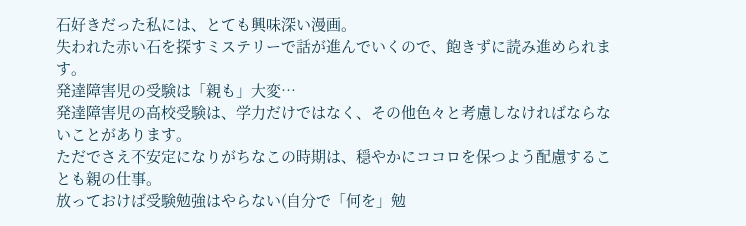石好きだった私には、とても興味深い漫画。
失われた赤い石を探すミステリーで話が進んでいくので、飽きずに読み進められます。
発達障害児の受験は「親も」大変…
発達障害児の高校受験は、学力だけではなく、その他色々と考慮しなければならないことがあります。
ただでさえ不安定になりがちなこの時期は、穏やかにココロを保つよう配慮することも親の仕事。
放っておけば受験勉強はやらない(自分で「何を」勉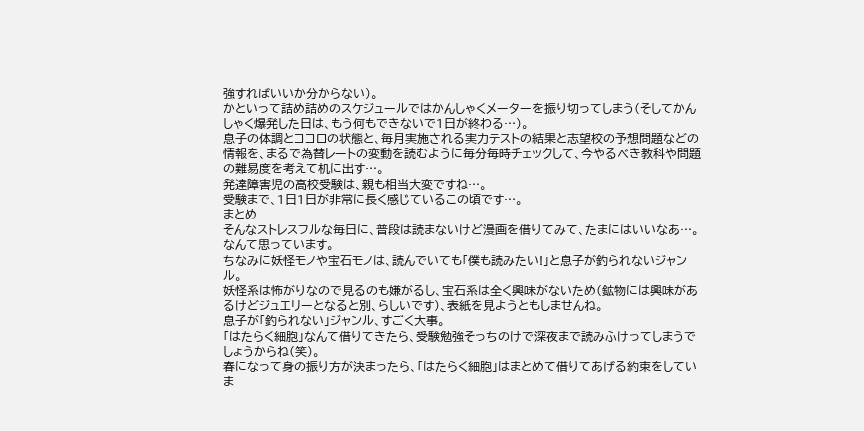強すればいいか分からない)。
かといって詰め詰めのスケジュールではかんしゃくメーターを振り切ってしまう(そしてかんしゃく爆発した日は、もう何もできないで1日が終わる…)。
息子の体調とココロの状態と、毎月実施される実力テストの結果と志望校の予想問題などの情報を、まるで為替レートの変動を読むように毎分毎時チェックして、今やるべき教科や問題の難易度を考えて机に出す…。
発達障害児の高校受験は、親も相当大変ですね…。
受験まで、1日1日が非常に長く感じているこの頃です…。
まとめ
そんなストレスフルな毎日に、普段は読まないけど漫画を借りてみて、たまにはいいなあ…。なんて思っています。
ちなみに妖怪モノや宝石モノは、読んでいても「僕も読みたい!」と息子が釣られないジャンル。
妖怪系は怖がりなので見るのも嫌がるし、宝石系は全く興味がないため(鉱物には興味があるけどジュエリーとなると別、らしいです)、表紙を見ようともしませんね。
息子が「釣られない」ジャンル、すごく大事。
「はたらく細胞」なんて借りてきたら、受験勉強そっちのけで深夜まで読みふけってしまうでしょうからね(笑)。
春になって身の振り方が決まったら、「はたらく細胞」はまとめて借りてあげる約束をしていま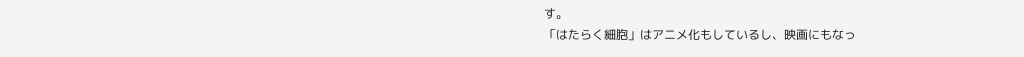す。
「はたらく細胞」はアニメ化もしているし、映画にもなっ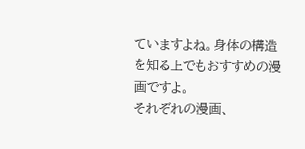ていますよね。身体の構造を知る上でもおすすめの漫画ですよ。
それぞれの漫画、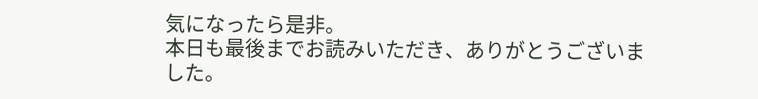気になったら是非。
本日も最後までお読みいただき、ありがとうございました。